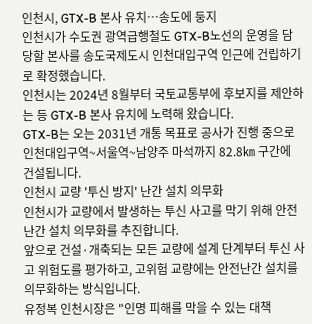인천시, GTX-B 본사 유치…송도에 둥지
인천시가 수도권 광역급행철도 GTX-B노선의 운영을 담당할 본사를 송도국제도시 인천대입구역 인근에 건립하기로 확정했습니다.
인천시는 2024년 8월부터 국토교통부에 후보지를 제안하는 등 GTX-B 본사 유치에 노력해 왔습니다.
GTX-B는 오는 2031년 개통 목표로 공사가 진행 중으로 인천대입구역~서울역~남양주 마석까지 82.8㎞ 구간에 건설됩니다.
인천시 교량 '투신 방지' 난간 설치 의무화
인천시가 교량에서 발생하는 투신 사고를 막기 위해 안전난간 설치 의무화를 추진합니다.
앞으로 건설·개축되는 모든 교량에 설계 단계부터 투신 사고 위험도를 평가하고, 고위험 교량에는 안전난간 설치를 의무화하는 방식입니다.
유정복 인천시장은 "인명 피해를 막을 수 있는 대책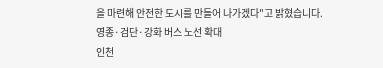을 마련해 안전한 도시를 만들어 나가겠다"고 밝혔습니다.
영종·검단·강화 버스 노선 확대
인천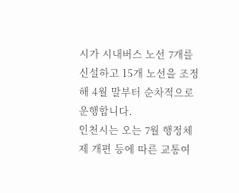시가 시내버스 노선 7개를 신설하고 15개 노선을 조정해 4월 말부터 순차적으로 운행합니다.
인천시는 오는 7월 행정체제 개편 등에 따른 교통여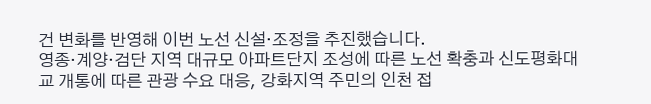건 변화를 반영해 이번 노선 신설·조정을 추진했습니다.
영종·계양·검단 지역 대규모 아파트단지 조성에 따른 노선 확충과 신도평화대교 개통에 따른 관광 수요 대응, 강화지역 주민의 인천 접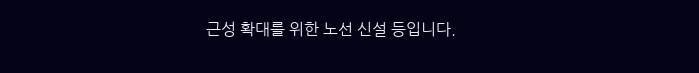근성 확대를 위한 노선 신설 등입니다.